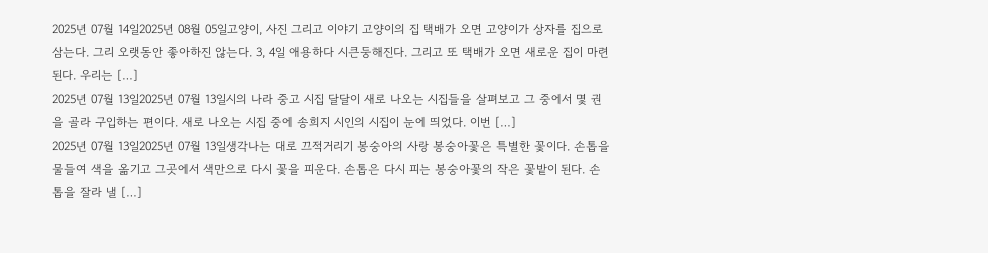2025년 07월 14일2025년 08월 05일고양이, 사진 그리고 이야기 고양이의 집 택배가 오면 고양이가 상자를 집으로 삼는다. 그리 오랫동안 좋아하진 않는다. 3, 4일 애용하다 시큰둥해진다. 그리고 또 택배가 오면 새로운 집이 마련된다. 우리는 […]
2025년 07월 13일2025년 07월 13일시의 나라 중고 시집 달달이 새로 나오는 시집들을 살펴보고 그 중에서 몇 권을 골라 구입하는 편이다. 새로 나오는 시집 중에 송희지 시인의 시집이 눈에 띄었다. 이번 […]
2025년 07월 13일2025년 07월 13일생각나는 대로 끄적거리기 봉숭아의 사랑 봉숭아꽃은 특별한 꽃이다. 손톱을 물들여 색을 옮기고 그곳에서 색만으로 다시 꽃을 피운다. 손톱은 다시 피는 봉숭아꽃의 작은 꽃밭이 된다. 손톱을 잘라 낼 […]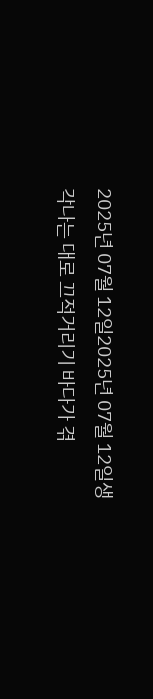2025년 07월 12일2025년 07월 12일생각나는 대로 끄적거리기 바다가 겪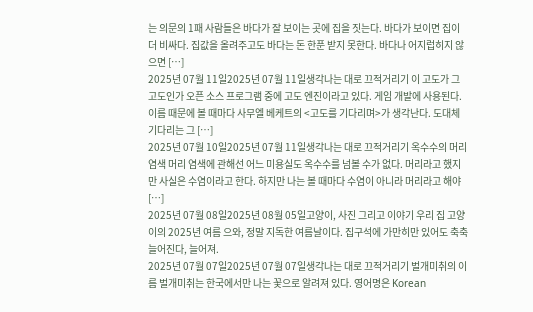는 의문의 1패 사람들은 바다가 잘 보이는 곳에 집을 짓는다. 바다가 보이면 집이 더 비싸다. 집값을 올려주고도 바다는 돈 한푼 받지 못한다. 바다나 어지럽히지 않으면 […]
2025년 07월 11일2025년 07월 11일생각나는 대로 끄적거리기 이 고도가 그 고도인가 오픈 소스 프로그램 중에 고도 엔진이라고 있다. 게임 개발에 사용된다. 이름 때문에 볼 때마다 사무엘 베케트의 <고도를 기다리며>가 생각난다. 도대체 기다리는 그 […]
2025년 07월 10일2025년 07월 11일생각나는 대로 끄적거리기 옥수수의 머리 염색 머리 염색에 관해선 어느 미용실도 옥수수를 넘볼 수가 없다. 머리라고 했지만 사실은 수염이라고 한다. 하지만 나는 볼 때마다 수염이 아니라 머리라고 해야 […]
2025년 07월 08일2025년 08월 05일고양이, 사진 그리고 이야기 우리 집 고양이의 2025년 여름 으와, 정말 지독한 여름날이다. 집구석에 가만히만 있어도 축축 늘어진다, 늘어져.
2025년 07월 07일2025년 07월 07일생각나는 대로 끄적거리기 벌개미취의 이름 벌개미취는 한국에서만 나는 꽃으로 알려져 있다. 영어명은 Korean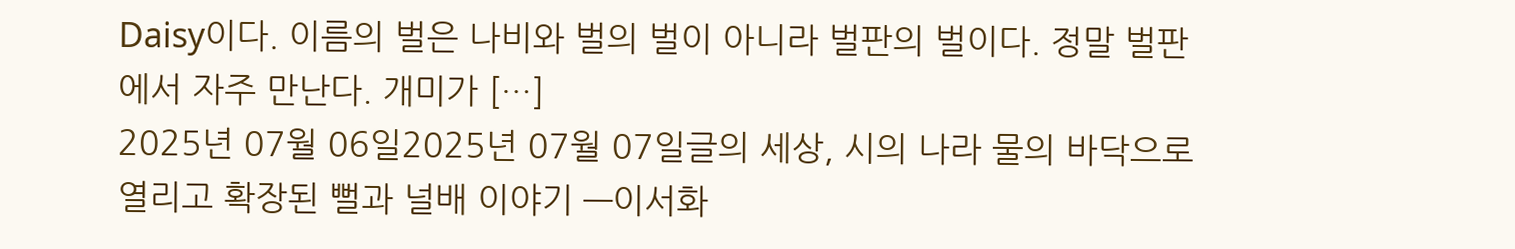Daisy이다. 이름의 벌은 나비와 벌의 벌이 아니라 벌판의 벌이다. 정말 벌판에서 자주 만난다. 개미가 […]
2025년 07월 06일2025년 07월 07일글의 세상, 시의 나라 물의 바닥으로 열리고 확장된 뻘과 널배 이야기 —이서화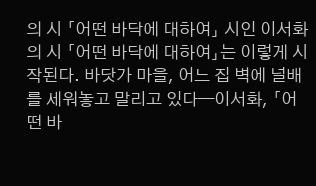의 시 「어떤 바닥에 대하여」 시인 이서화의 시 「어떤 바닥에 대하여」는 이렇게 시작된다. 바닷가 마을, 어느 집 벽에 널배를 세워놓고 말리고 있다—이서화, 「어떤 바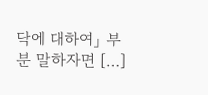닥에 대하여」 부분 말하자면 […]